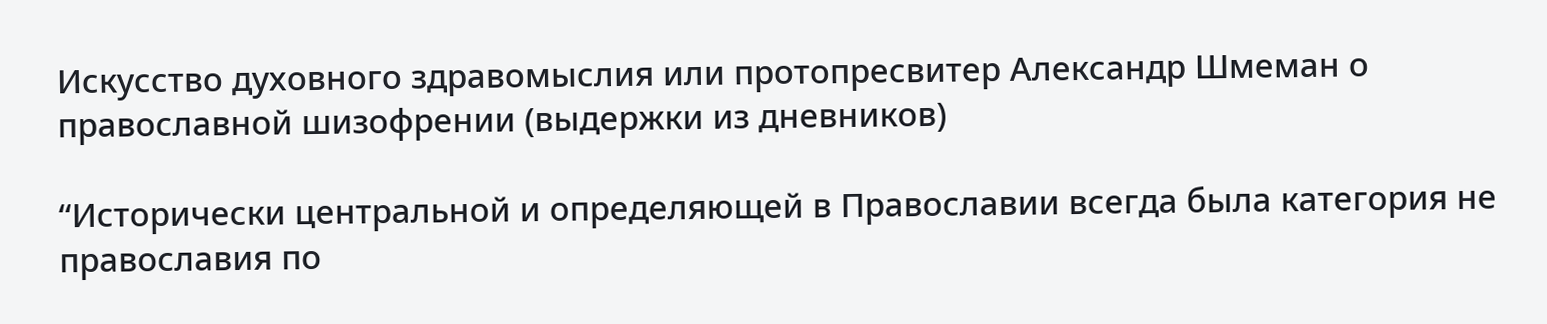Искусство духовного здравомыслия или протопресвитер Александр Шмеман о православной шизофрении (выдержки из дневников)

“Исторически центральной и определяющей в Православии всегда была категория не православия по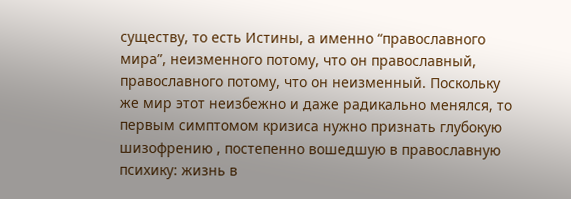существу, то есть Истины, а именно “православного мира”, неизменного потому, что он православный, православного потому, что он неизменный. Поскольку же мир этот неизбежно и даже радикально менялся, то первым симптомом кризиса нужно признать глубокую шизофрению , постепенно вошедшую в православную психику: жизнь в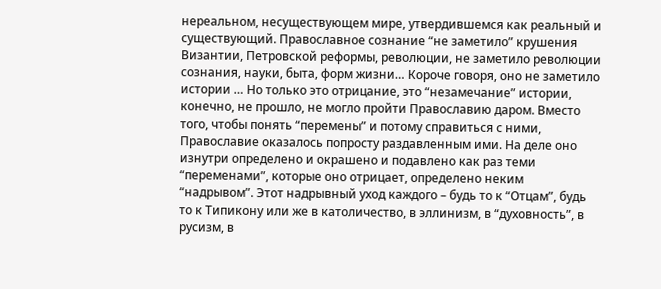нереальном, несуществующем мире, утвердившемся как реальный и существующий. Православное сознание “не заметило” крушения Византии, Петровской реформы, революции, не заметило революции сознания, науки, быта, форм жизни… Короче говоря, оно не заметило истории … Но только это отрицание, это “незамечание” истории, конечно, не прошло, не могло пройти Православию даром. Вместо того, чтобы понять “перемены” и потому справиться с ними, Православие оказалось попросту раздавленным ими. На деле оно изнутри определено и окрашено и подавлено как раз теми “переменами”, которые оно отрицает, определено неким “надрывом”. Этот надрывный уход каждого – будь то к “Отцам”, будь то к Типикону или же в католичество, в эллинизм, в “духовность”, в русизм, в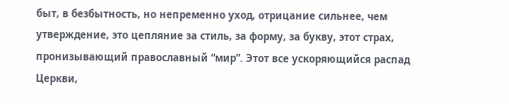быт, в безбытность, но непременно уход, отрицание сильнее, чем утверждение, это цепляние за стиль, за форму, за букву, этот страх, пронизывающий православный “мир”. Этот все ускоряющийся распад Церкви,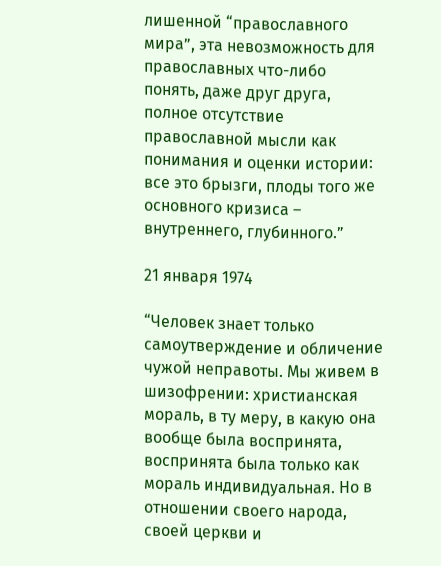лишенной “православного мира”, эта невозможность для православных что-либо понять, даже друг друга, полное отсутствие православной мысли как понимания и оценки истории: все это брызги, плоды того же основного кризиса – внутреннего, глубинного.”

21 января 1974

“Человек знает только самоутверждение и обличение чужой неправоты. Мы живем в шизофрении: христианская мораль, в ту меру, в какую она вообще была воспринята, воспринята была только как мораль индивидуальная. Но в отношении своего народа, своей церкви и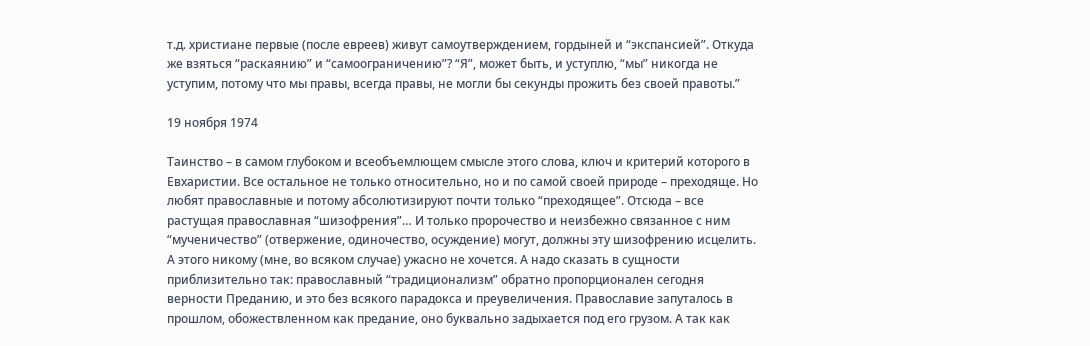т.д. христиане первые (после евреев) живут самоутверждением, гордыней и “экспансией”. Откуда же взяться “раскаянию” и “самоограничению”? “Я”, может быть, и уступлю, “мы” никогда не уступим, потому что мы правы, всегда правы, не могли бы секунды прожить без своей правоты.”

19 ноября 1974

Таинство – в самом глубоком и всеобъемлющем смысле этого слова, ключ и критерий которого в Евхаристии. Все остальное не только относительно, но и по самой своей природе – преходяще. Но любят православные и потому абсолютизируют почти только “преходящее”. Отсюда – все растущая православная “шизофрения”… И только пророчество и неизбежно связанное с ним “мученичество” (отвержение, одиночество, осуждение) могут, должны эту шизофрению исцелить. А этого никому (мне, во всяком случае) ужасно не хочется. А надо сказать в сущности приблизительно так: православный “традиционализм” обратно пропорционален сегодня верности Преданию, и это без всякого парадокса и преувеличения. Православие запуталось в прошлом, обожествленном как предание, оно буквально задыхается под его грузом. А так как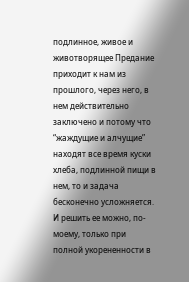подлинное, живое и животворящее Предание приходит к нам из прошлого, через него, в нем действительно заключено и потому что “жаждущие и алчущие” находят все время куски хлеба, подлинной пищи в нем, то и задача бесконечно усложняется. И решить ее можно, по-моему, только при полной укорененности в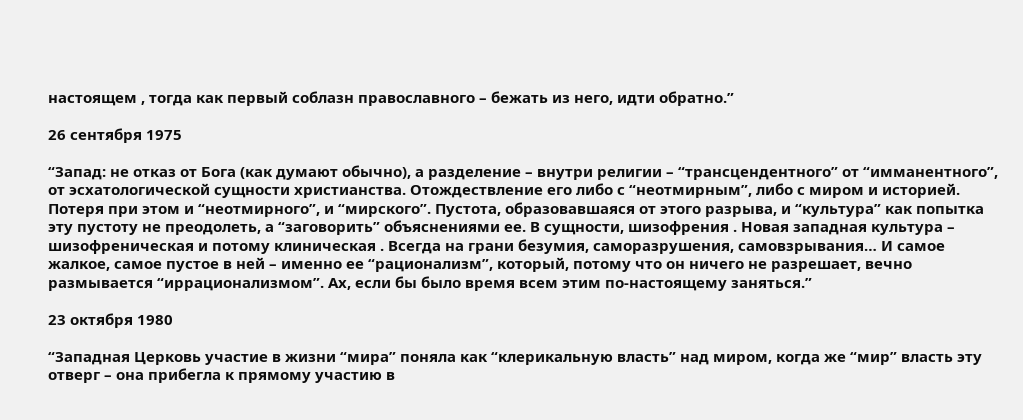настоящем , тогда как первый соблазн православного – бежать из него, идти обратно.”

26 сентября 1975

“Запад: не отказ от Бога (как думают обычно), а разделение – внутри религии – “трансцендентного” от “имманентного”, от эсхатологической сущности христианства. Отождествление его либо с “неотмирным”, либо с миром и историей. Потеря при этом и “неотмирного”, и “мирского”. Пустота, образовавшаяся от этого разрыва, и “культура” как попытка эту пустоту не преодолеть, а “заговорить” объяснениями ее. В сущности, шизофрения . Новая западная культура – шизофреническая и потому клиническая . Всегда на грани безумия, саморазрушения, самовзрывания… И самое жалкое, самое пустое в ней – именно ее “рационализм”, который, потому что он ничего не разрешает, вечно размывается “иррационализмом”. Ах, если бы было время всем этим по-настоящему заняться.”

23 октября 1980

“Западная Церковь участие в жизни “мира” поняла как “клерикальную власть” над миром, когда же “мир” власть эту отверг – она прибегла к прямому участию в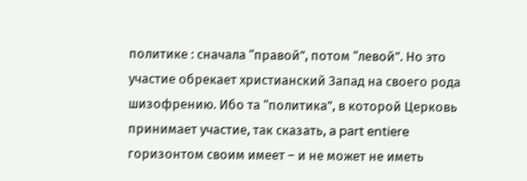политике : сначала “правой”, потом “левой”. Но это участие обрекает христианский Запад на своего рода шизофрению. Ибо та “политика”, в которой Церковь принимает участие, так сказать, a part entiere горизонтом своим имеет – и не может не иметь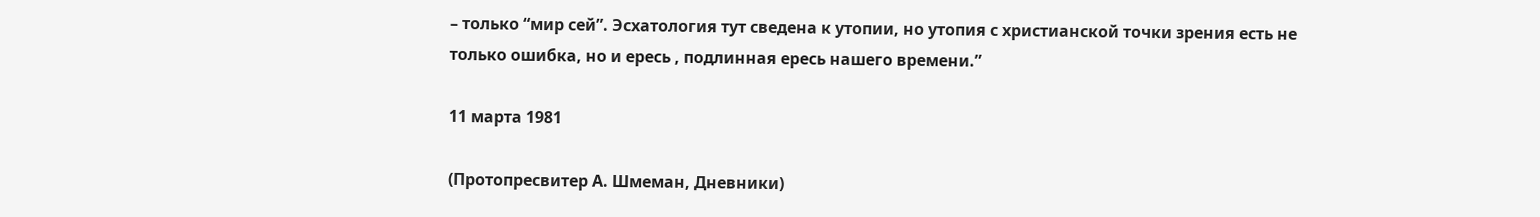– только “мир сей”. Эсхатология тут сведена к утопии, но утопия с христианской точки зрения есть не только ошибка, но и ересь , подлинная ересь нашего времени.”

11 марта 1981

(Протопресвитер А. Шмеман, Дневники)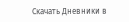Скачать Дневники в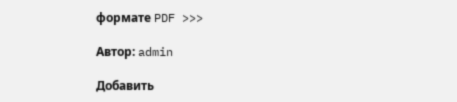формате PDF >>>

Автор: admin

Добавить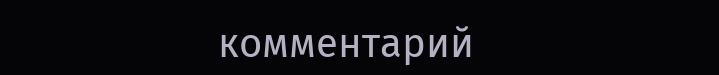комментарий